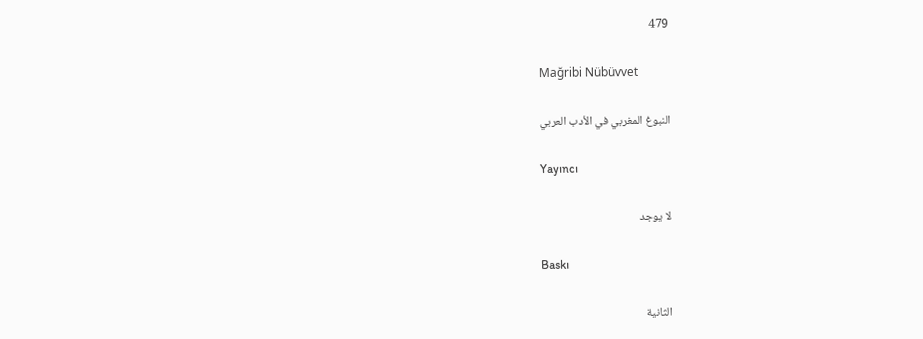479

Mağribi Nübüvvet

النبوغ المغربي في الأدب العربي

Yayıncı

لا يوجد

Baskı

الثانية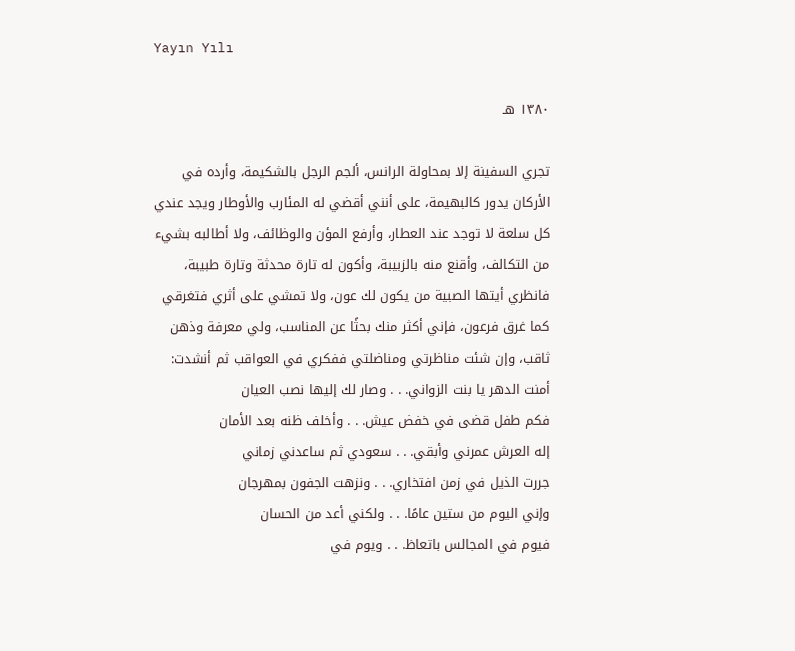Yayın Yılı

١٣٨٠ هـ

تجري السفينة إلا بمحاولة الرانس، ألجم الرجل بالشكيمة، وأرده في الأركان يدور كالبهيمة، على أنني أقضي له المئارب والأوطار ويجد عندي كل سلعة لا توجد عند العطار، وأرفع المؤن والوظائف، ولا أطالبه بشيء من التكالف، وأقنع منه بالزبيبة، وأكون له تارة محدثة وتارة طبيبة، فانظري أيتها الصبية من يكون لك عون، ولا تمشي على أثري فتغرقي كما غرق فرعون، فإني أكثر منك بحثًا عن المناسب، ولي معرفة وذهن ثاقب، وإن شئت مناظرتي ومناضلتي ففكري في العواقب ثم أنشدت:
أمنت الدهر يا بنت الزواني. . . وصار لك إليها نصب العيان
فكم طفل قضى في خفض عيش. . . وأخلف ظنه بعد الأمان
إله العرش عمرني وأبقي. . . سعودي ثم ساعدني زماني
جررت الذيل في زمن افتخاري. . . ونزهت الجفون بمهرجان
وإني اليوم من ستين عامًا. . . ولكني أعد من الحسان
فيوم في المجالس باتعاظ. . . ويوم في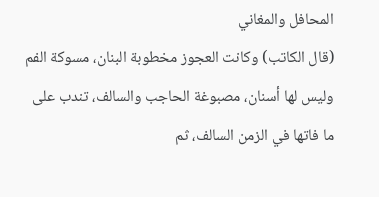المحافل والمغاني
(قال الكاتب) وكانت العجوز مخطوبة البنان، مسوكة الفم وليس لها أسنان، مصبوغة الحاجب والسالف، تندب على ما فاتها في الزمن السالف، ثم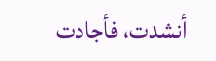أنشدت، فأجادت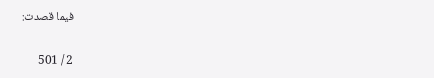فيما قصدت:

2 / 501